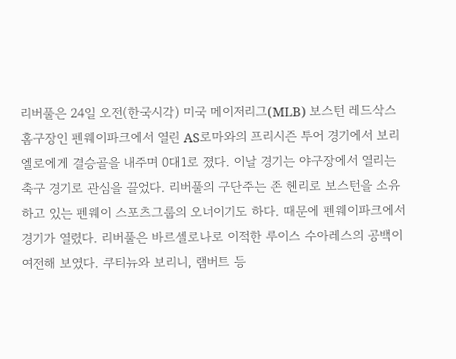리버풀은 24일 오전(한국시각) 미국 메이저리그(MLB) 보스턴 레드삭스 홈구장인 펜웨이파크에서 열린 AS로마와의 프리시즌 투어 경기에서 보리엘로에게 결승골을 내주며 0대1로 졌다. 이날 경기는 야구장에서 열리는 축구 경기로 관심을 끌었다. 리버풀의 구단주는 존 헨리로 보스턴을 소유하고 있는 펜웨이 스포츠그룹의 오너이기도 하다. 때문에 펜웨이파크에서 경기가 열렸다. 리버풀은 바르셀로나로 이적한 루이스 수아레스의 공백이 여전해 보였다. 쿠티뉴와 보리니, 램버트 등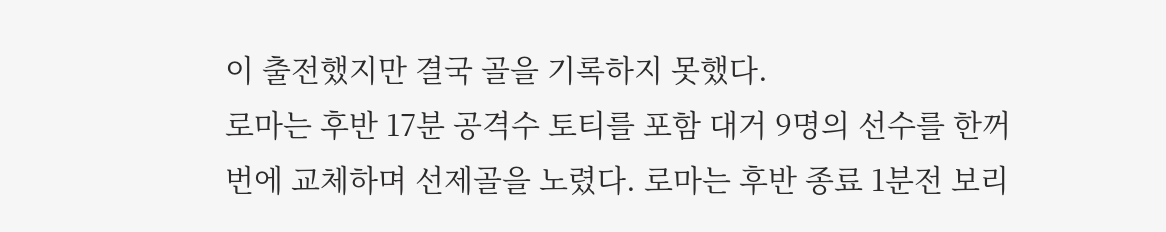이 출전했지만 결국 골을 기록하지 못했다.
로마는 후반 17분 공격수 토티를 포함 대거 9명의 선수를 한꺼번에 교체하며 선제골을 노렸다. 로마는 후반 종료 1분전 보리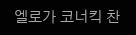엘로가 코너킥 찬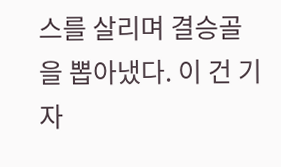스를 살리며 결승골을 뽑아냈다. 이 건 기자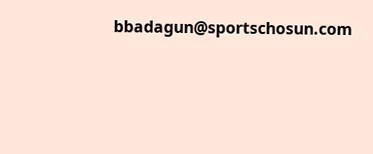bbadagun@sportschosun.com